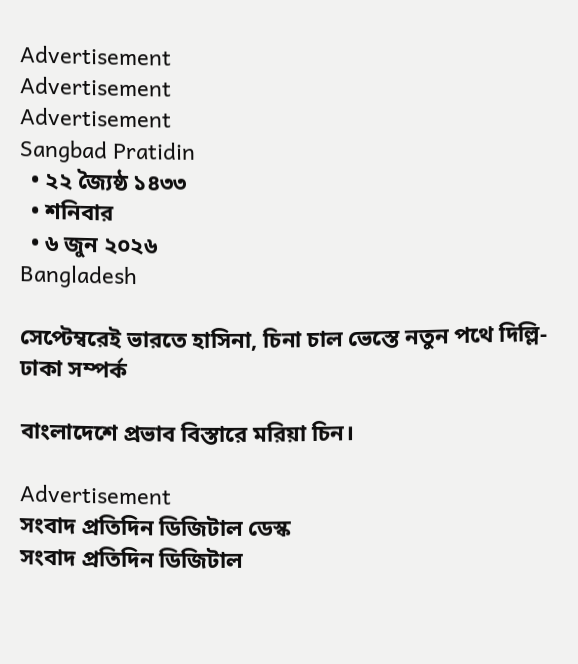Advertisement
Advertisement
Advertisement
Sangbad Pratidin
  • ২২ জ্যৈষ্ঠ ১৪৩৩
  • শনিবার
  • ৬ জুন ২০২৬
Bangladesh

সেপ্টেম্বরেই ভারতে হাসিনা, চিনা চাল ভেস্তে নতুন পথে দিল্লি-ঢাকা সম্পর্ক

বাংলাদেশে প্রভাব বিস্তারে মরিয়া চিন।

Advertisement
সংবাদ প্রতিদিন ডিজিটাল ডেস্ক
সংবাদ প্রতিদিন ডিজিটাল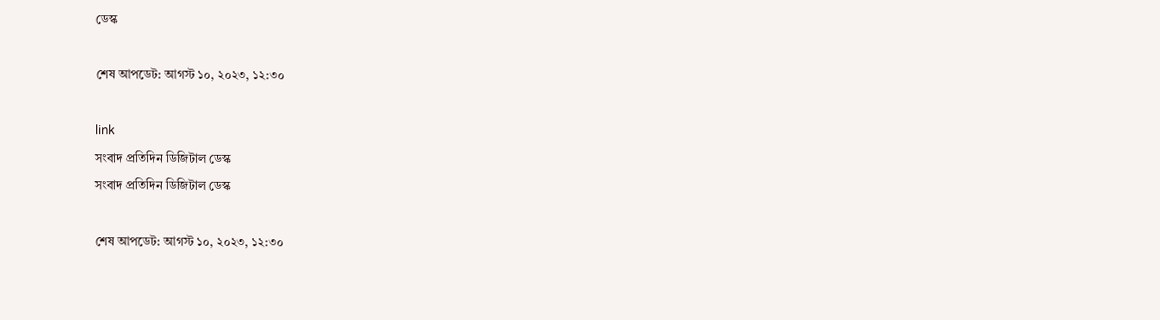ডেস্ক

শেষ আপডেট: আগস্ট ১০, ২০২৩, ১২:৩০

link
সংবাদ প্রতিদিন ডিজিটাল ডেস্ক
সংবাদ প্রতিদিন ডিজিটাল ডেস্ক

শেষ আপডেট: আগস্ট ১০, ২০২৩, ১২:৩০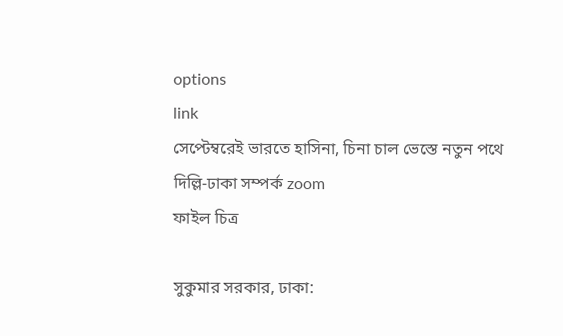options
link
সেপ্টেম্বরেই ভারতে হাসিনা, চিনা চাল ভেস্তে নতুন পথে দিল্লি-ঢাকা সম্পর্ক zoom
ফাইল চিত্র

সুকুমার সরকার, ঢাকা: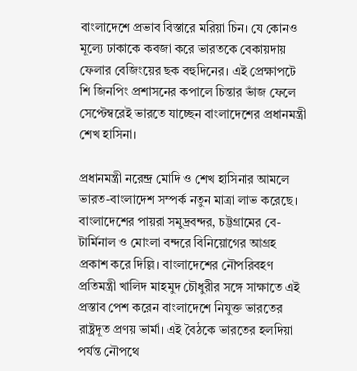বাংলাদেশে প্রভাব বিস্তারে মরিয়া চিন। যে কোনও মূল্যে ঢাকাকে কবজা করে ভারতকে বেকায়দায় ফেলার বেজিংয়ের ছক বহুদিনের। এই প্রেক্ষাপটে শি জিনপিং প্রশাসনের কপালে চিন্তার ভাঁজ ফেলে সেপ্টেম্বরেই ভারতে যাচ্ছেন বাংলাদেশের প্রধানমন্ত্রী শেখ হাসিনা।

প্রধানমন্ত্রী নরেন্দ্র মোদি ও শেখ হাসিনার আমলে ভারত-বাংলাদেশ সম্পর্ক নতুন মাত্রা লাভ করেছে। বাংলাদেশের পায়রা সমুদ্রবন্দর, চট্টগ্রামের বে-টার্মিনাল ও মোংলা বন্দরে বিনিয়োগের আগ্রহ প্রকাশ করে দিল্লি। বাংলাদেশের নৌপরিবহণ প্রতিমন্ত্রী খালিদ মাহমুদ চৌধুরীর সঙ্গে সাক্ষাতে এই প্রস্তাব পেশ করেন বাংলাদেশে নিযুক্ত ভারতের রাষ্ট্রদূত প্রণয় ভার্মা। এই বৈঠকে ভারতের হলদিয়া পর্যন্ত নৌপথে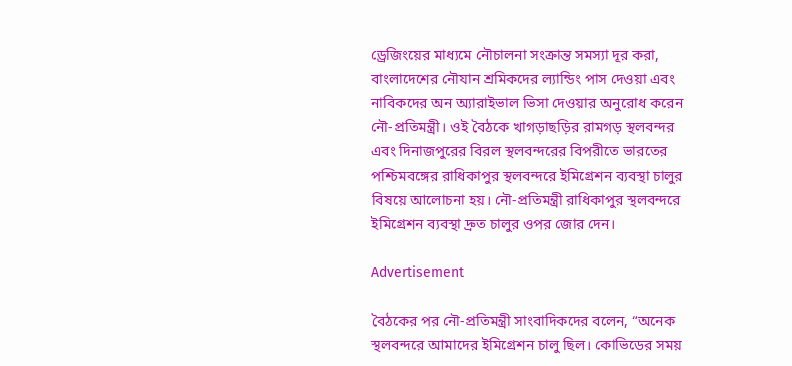ড্রেজিংয়ের মাধ্যমে নৌচালনা সংক্রান্ত সমস্যা দূর করা, বাংলাদেশের নৌযান শ্রমিকদের ল্যান্ডিং পাস দেওয়া এবং নাবিকদের অন অ্যারাইভাল ভিসা দেওয়ার অনুরোধ করেন নৌ-প্রতিমন্ত্রী। ওই বৈঠকে খাগড়াছড়ির রামগড় স্থলবন্দর এবং দিনাজপুরের বিরল স্থলবন্দরের বিপরীতে ভারতের পশ্চিমবঙ্গের রাধিকাপুর স্থলবন্দরে ইমিগ্রেশন ব্যবস্থা চালুর বিষয়ে আলোচনা হয়। নৌ-প্রতিমন্ত্রী রাধিকাপুর স্থলবন্দরে ইমিগ্রেশন ব্যবস্থা দ্রুত চালুর ওপর জোর দেন।

Advertisement

বৈঠকের পর নৌ-প্রতিমন্ত্রী সাংবাদিকদের বলেন, “অনেক স্থলবন্দরে আমাদের ইমিগ্রেশন চালু ছিল। কোভিডের সময়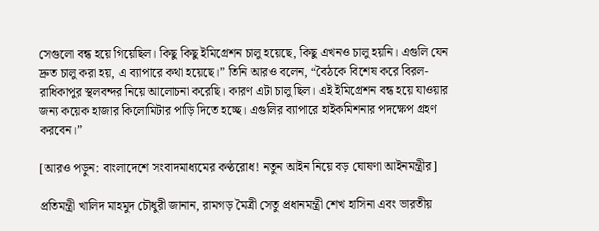সেগুলো বন্ধ হয়ে গিয়েছিল। কিছু কিছু ইমিগ্রেশন চালু হয়েছে, কিছু এখনও চালু হয়নি। এগুলি যেন দ্রুত চালু করা হয়, এ ব্যাপারে কথা হয়েছে।” তিনি আরও বলেন, “বৈঠকে বিশেষ করে বিরল-রাধিকাপুর স্থলবন্দর নিয়ে আলোচনা করেছি। কারণ এটা চালু ছিল। এই ইমিগ্রেশন বন্ধ হয়ে যাওয়ার জন্য কয়েক হাজার কিলোমিটার পাড়ি দিতে হচ্ছে। এগুলির ব্যাপারে হাইকমিশনার পদক্ষেপ গ্রহণ করবেন।”

[আরও পড়ুন: বাংলাদেশে সংবাদমাধ্যমের কণ্ঠরোধ! নতুন আইন নিয়ে বড় ঘোষণা আইনমন্ত্রীর]

প্রতিমন্ত্রী খালিদ মাহমুদ চৌধুরী জানান, রামগড় মৈত্রী সেতু প্রধানমন্ত্রী শেখ হাসিনা এবং ভারতীয়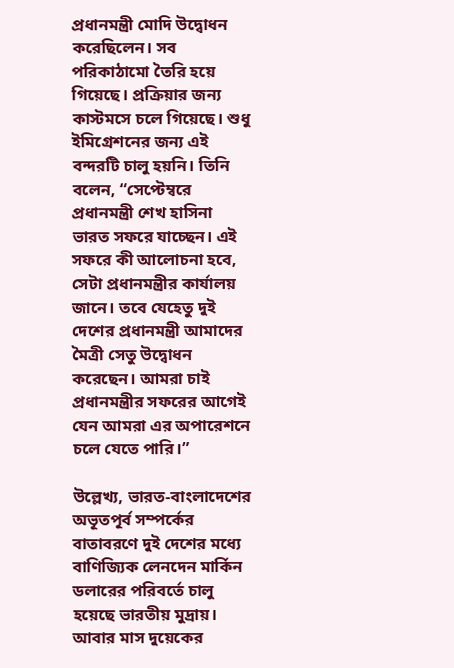প্রধানমন্ত্রী মোদি উদ্বোধন করেছিলেন। সব পরিকাঠামো তৈরি হয়ে গিয়েছে। প্রক্রিয়ার জন্য কাস্টমসে চলে গিয়েছে। শুধু ইমিগ্রেশনের জন্য এই বন্দরটি চালু হয়নি। তিনি বলেন, “সেপ্টেম্বরে প্রধানমন্ত্রী শেখ হাসিনা ভারত সফরে যাচ্ছেন। এই সফরে কী আলোচনা হবে, সেটা প্রধানমন্ত্রীর কার্যালয় জানে। তবে যেহেতু দুই দেশের প্রধানমন্ত্রী আমাদের মৈত্রী সেতু উদ্বোধন করেছেন। আমরা চাই প্রধানমন্ত্রীর সফরের আগেই যেন আমরা এর অপারেশনে চলে যেতে পারি।”

উল্লেখ্য, ভারত-বাংলাদেশের অভূতপূর্ব সম্পর্কের বাতাবরণে দুই দেশের মধ্যে বাণিজ্যিক লেনদেন মার্কিন ডলারের পরিবর্তে চালু হয়েছে ভারতীয় মুদ্রায়। আবার মাস দুয়েকের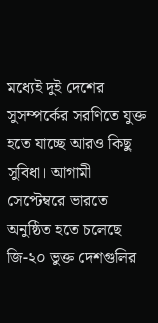মধ্যেই দুই দেশের সুসম্পর্কের সরণিতে যুক্ত হতে যাচ্ছে আরও কিছু সুবিধা। আগামী সেপ্টেম্বরে ভারতে অনুষ্ঠিত হতে চলেছে জি-২০ ভুক্ত দেশগুলির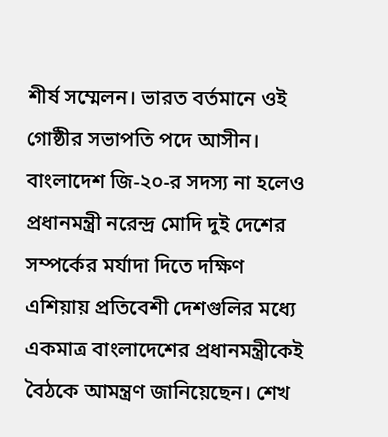শীর্ষ সম্মেলন। ভারত বর্তমানে ওই গোষ্ঠীর সভাপতি পদে আসীন। বাংলাদেশ জি-২০-র সদস্য না হলেও প্রধানমন্ত্রী নরেন্দ্র মোদি দুই দেশের সম্পর্কের মর্যাদা দিতে দক্ষিণ এশিয়ায় প্রতিবেশী দেশগুলির মধ্যে একমাত্র বাংলাদেশের প্রধানমন্ত্রীকেই বৈঠকে আমন্ত্রণ জানিয়েছেন। শেখ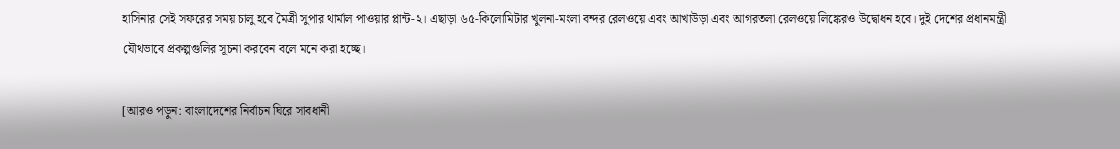হাসিনার সেই সফরের সময় চালু হবে মৈত্রী সুপার থার্মাল পাওয়ার প্লান্ট-২। এছাড়া ৬৫-কিলোমিটার খুলনা-মংলা বন্দর রেলওয়ে এবং আখাউড়া এবং আগরতলা রেলওয়ে লিঙ্কেরও উদ্বোধন হবে। দুই দেশের প্রধানমন্ত্রী যৌথভাবে প্রকল্পগুলির সূচনা করবেন বলে মনে করা হচ্ছে।

[আরও পড়ুন: বাংলাদেশের নির্বাচন ঘিরে সাবধানী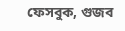ফেসবুক, গুজব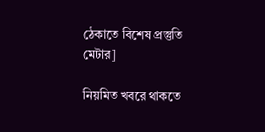ঠেকাতে বিশেষ প্রস্তুতি মেটার]

নিয়মিত খবরে থাকতে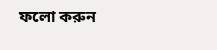ফলো করুন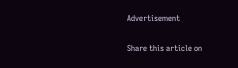Advertisement

Share this article on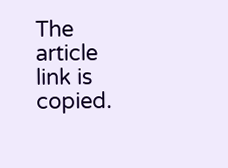The article link is copied.